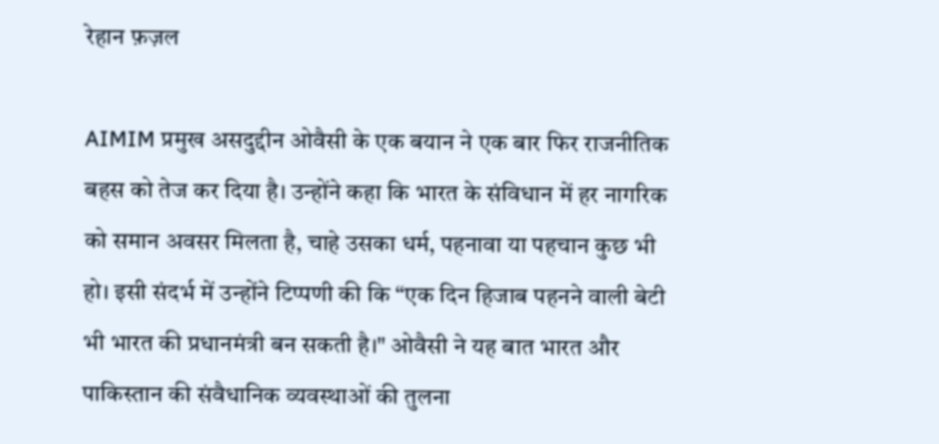रेहान फ़ज़ल

AIMIM प्रमुख असदुद्दीन ओवैसी के एक बयान ने एक बार फिर राजनीतिक बहस को तेज कर दिया है। उन्होंने कहा कि भारत के संविधान में हर नागरिक को समान अवसर मिलता है, चाहे उसका धर्म, पहनावा या पहचान कुछ भी हो। इसी संदर्भ में उन्होंने टिप्पणी की कि “एक दिन हिजाब पहनने वाली बेटी भी भारत की प्रधानमंत्री बन सकती है।" ओवैसी ने यह बात भारत और पाकिस्तान की संवैधानिक व्यवस्थाओं की तुलना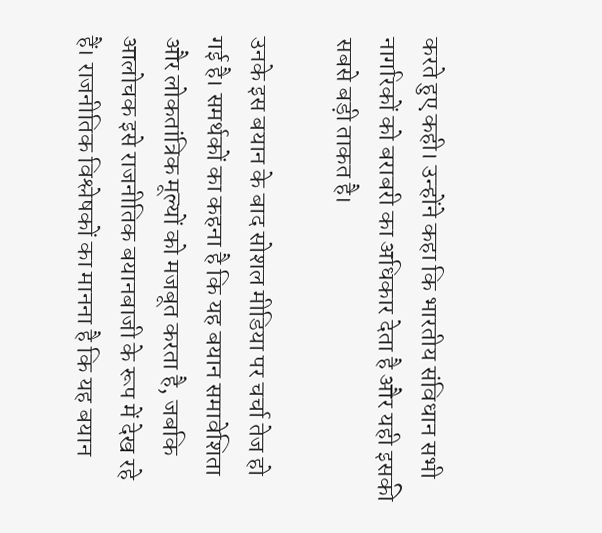करते हुए कही। उन्होंने कहा कि भारतीय संविधान सभी नागरिकों को बराबरी का अधिकार देता है और यही इसकी सबसे बड़ी ताकत है।

उनके इस बयान के बाद सोशल मीडिया पर चर्चा तेज हो गई है। समर्थकों का कहना है कि यह बयान समावेशिता और लोकतांत्रिक मूल्यों को मजबूत करता है, जबकि आलोचक इसे राजनीतिक बयानबाजी के रूप में देख रहे हैं। राजनीतिक विश्लेषकों का मानना है कि यह बयान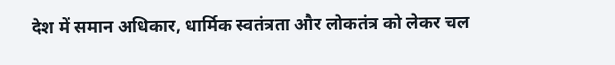देश में समान अधिकार, धार्मिक स्वतंत्रता और लोकतंत्र को लेकर चल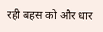रही बहस को और धार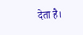देता है।